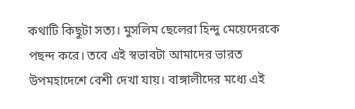কথাটি কিছুটা সত্য। মুসলিম ছেলেরা হিন্দু মেয়েদেরকে পছন্দ করে। তবে এই স্বভাবটা আমাদের ভারত উপমহাদেশে বেশী দেখা যায়। বাঙ্গালীদের মধ্যে এই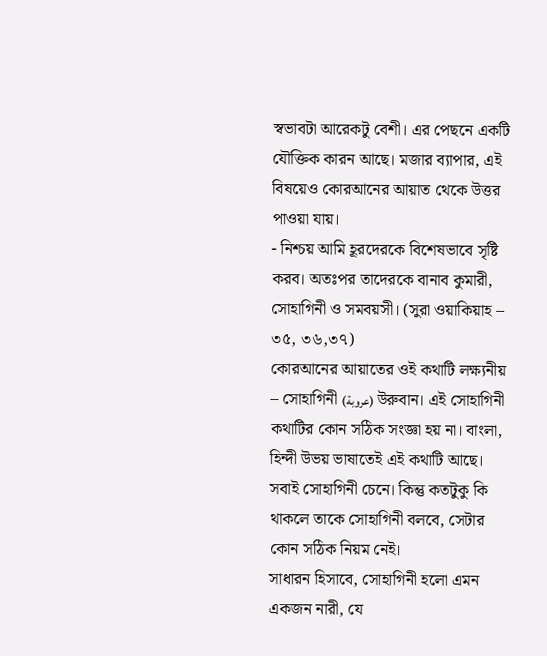স্বভাবটা আরেকটু বেশী। এর পেছনে একটি যৌক্তিক কারন আছে। মজার ব্যাপার, এই বিষয়েও কোরআনের আয়াত থেকে উত্তর পাওয়া যায়।
- নিশ্চয় আমি হূরদেরকে বিশেষভাবে সৃষ্টি করব। অতঃপর তাদেরকে বানাব কুমারী, সোহাগিনী ও সমবয়সী। (সুরা ওয়াকিয়াহ – ৩৫, ৩৬,৩৭)
কোরআনের আয়াতের ওই কথাটি লক্ষ্যনীয় – সোহাগিনী (عروبة) উরুবান। এই সোহাগিনী কথাটির কোন সঠিক সংজ্ঞা হয় না। বাংলা, হিন্দী উভয় ভাষাতেই এই কথাটি আছে। সবাই সোহাগিনী চেনে। কিন্তু কতটুকু কি থাকলে তাকে সোহাগিনী বলবে, সেটার কোন সঠিক নিয়ম নেই।
সাধারন হিসাবে, সোহাগিনী হলো এমন একজন নারী, যে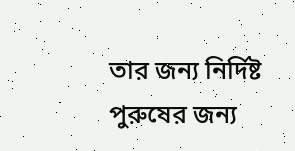তার জন্য নির্দিষ্ট পুরুষের জন্য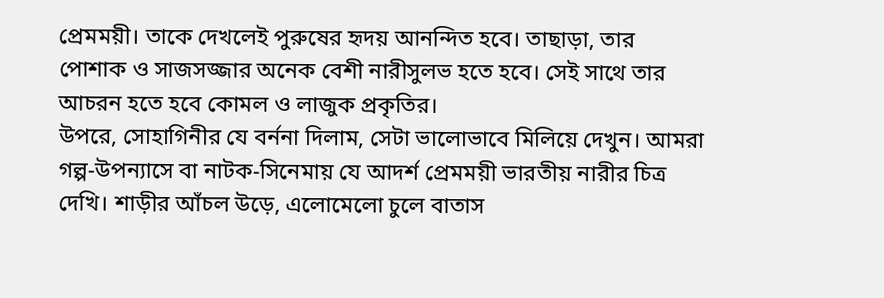প্রেমময়ী। তাকে দেখলেই পুরুষের হৃদয় আনন্দিত হবে। তাছাড়া, তার পোশাক ও সাজসজ্জার অনেক বেশী নারীসুলভ হতে হবে। সেই সাথে তার আচরন হতে হবে কোমল ও লাজুক প্রকৃতির।
উপরে, সোহাগিনীর যে বর্ননা দিলাম, সেটা ভালোভাবে মিলিয়ে দেখুন। আমরা গল্প-উপন্যাসে বা নাটক-সিনেমায় যে আদর্শ প্রেমময়ী ভারতীয় নারীর চিত্র দেখি। শাড়ীর আঁচল উড়ে, এলোমেলো চুলে বাতাস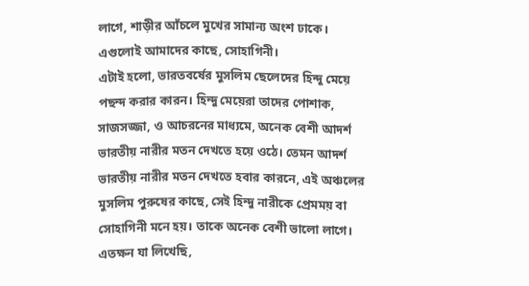লাগে, শাড়ীর আঁচলে মুখের সামান্য অংশ ঢাকে। এগুলোই আমাদের কাছে, সোহাগিনী।
এটাই হলো, ভারতবর্ষের মুসলিম ছেলেদের হিন্দু মেয়ে পছন্দ করার কারন। হিন্দু মেয়েরা তাদের পোশাক, সাজসজ্জা, ও আচরনের মাধ্যমে, অনেক বেশী আদর্শ ভারতীয় নারীর মতন দেখতে হয়ে ওঠে। তেমন আদর্শ ভারতীয় নারীর মতন দেখতে হবার কারনে, এই অঞ্চলের মুসলিম পুরুষের কাছে, সেই হিন্দু নারীকে প্রেমময় বা সোহাগিনী মনে হয়। তাকে অনেক বেশী ভালো লাগে।
এতক্ষন যা লিখেছি,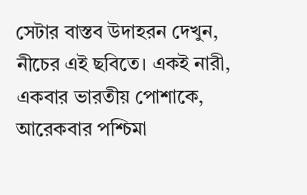সেটার বাস্তব উদাহরন দেখুন, নীচের এই ছবিতে। একই নারী, একবার ভারতীয় পোশাকে, আরেকবার পশ্চিমা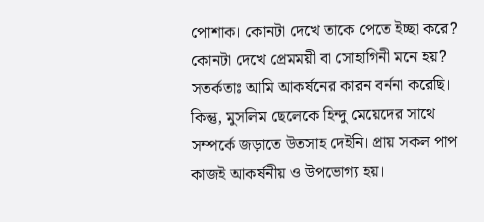পোশাক। কোনটা দেখে তাকে পেতে ইচ্ছা করে? কোনটা দেখে প্রেমময়ী বা সোহাগিনী মনে হয়?
সতর্কতাঃ আমি আকর্ষনের কারন বর্ননা করেছি। কিন্তু, মুসলিম ছেলেকে হিন্দু মেয়েদের সাথে সম্পর্কে জড়াতে উতসাহ দেইনি। প্রায় সকল পাপ কাজই আকর্ষনীয় ও উপভোগ্য হয়।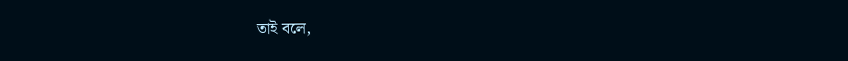তাই বলে,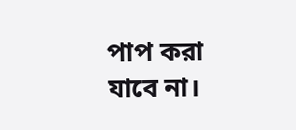পাপ করা যাবে না।